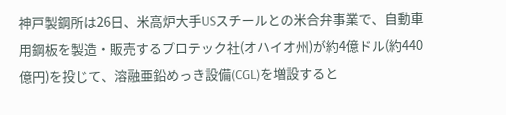神戸製鋼所は26日、米高炉大手USスチールとの米合弁事業で、自動車用鋼板を製造・販売するプロテック社(オハイオ州)が約4億ドル(約440億円)を投じて、溶融亜鉛めっき設備(CGL)を増設すると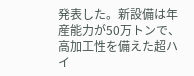発表した。新設備は年産能力が50万トンで、高加工性を備えた超ハイ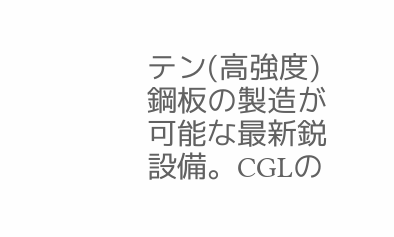テン(高強度)鋼板の製造が可能な最新鋭設備。CGLの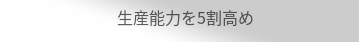生産能力を5割高め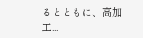るとともに、高加工...